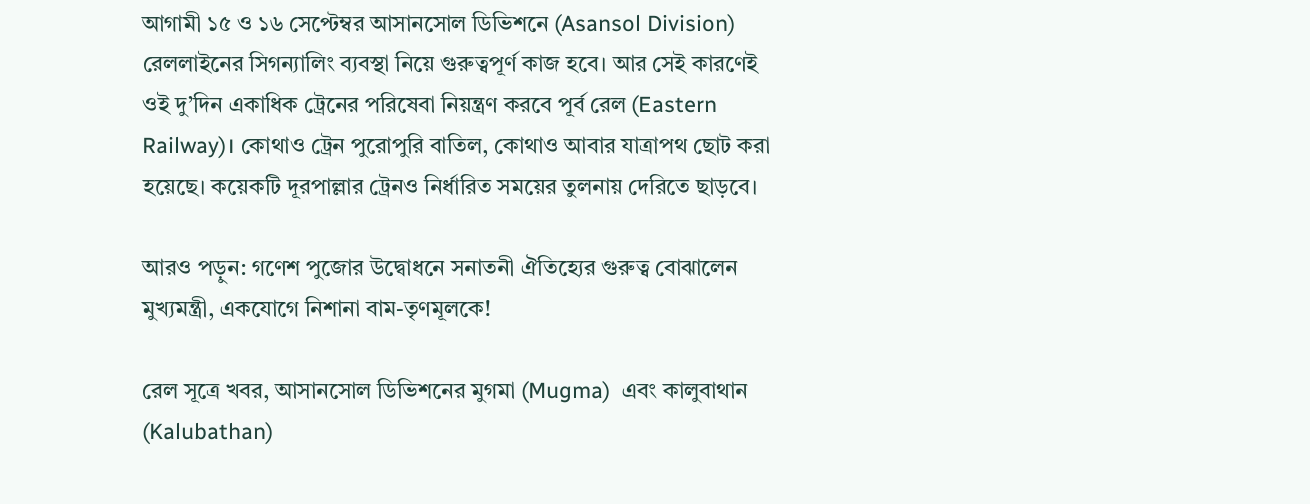আগামী ১৫ ও ১৬ সেপ্টেম্বর আসানসোল ডিভিশনে (Asansol Division) রেললাইনের সিগন্যালিং ব্যবস্থা নিয়ে গুরুত্বপূর্ণ কাজ হবে। আর সেই কারণেই ওই দু’দিন একাধিক ট্রেনের পরিষেবা নিয়ন্ত্রণ করবে পূর্ব রেল (Eastern Railway)। কোথাও ট্রেন পুরোপুরি বাতিল, কোথাও আবার যাত্রাপথ ছোট করা হয়েছে। কয়েকটি দূরপাল্লার ট্রেনও নির্ধারিত সময়ের তুলনায় দেরিতে ছাড়বে।

আরও পড়ুন: গণেশ পুজোর উদ্বোধনে সনাতনী ঐতিহ্যের গুরুত্ব বোঝালেন মুখ্যমন্ত্রী, একযোগে নিশানা বাম-তৃণমূলকে!

রেল সূত্রে খবর, আসানসোল ডিভিশনের মুগমা (Mugma)  এবং কালুবাথান (Kalubathan)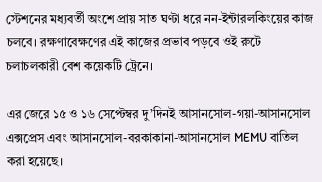স্টেশনের মধ্যবর্তী অংশে প্রায় সাত ঘণ্টা ধরে নন-ইন্টারলকিংয়ের কাজ চলবে। রক্ষণাবেক্ষণের এই কাজের প্রভাব পড়বে ওই রুটে চলাচলকারী বেশ কয়েকটি ট্রেনে।

এর জেরে ১৫ ও ১৬ সেপ্টেম্বর দু’দিনই আসানসোল-গয়া-আসানসোল এক্সপ্রেস এবং আসানসোল-বরকাকানা-আসানসোল MEMU বাতিল করা হয়েছে।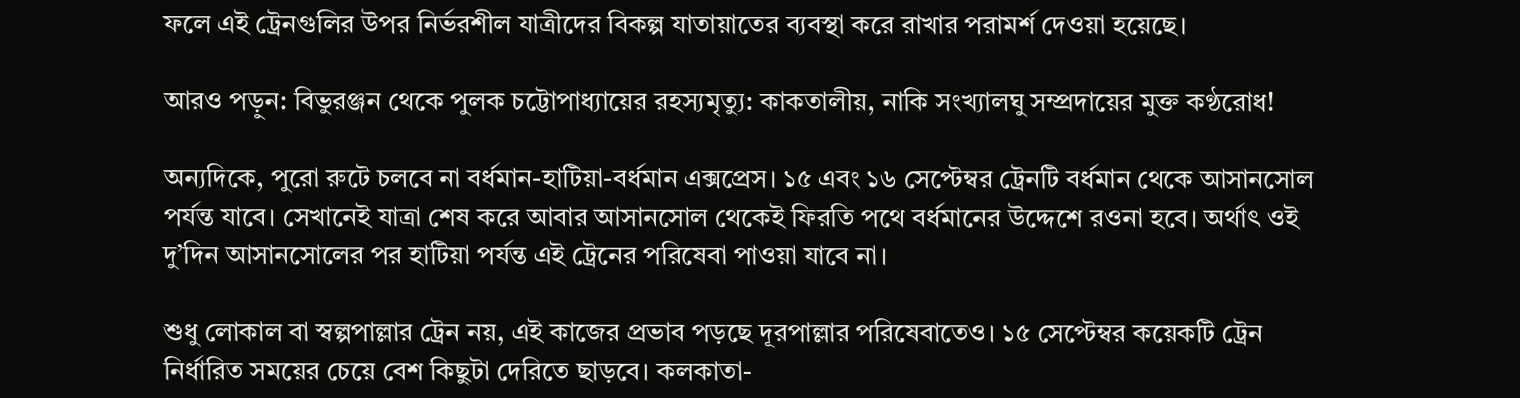ফলে এই ট্রেনগুলির উপর নির্ভরশীল যাত্রীদের বিকল্প যাতায়াতের ব্যবস্থা করে রাখার পরামর্শ দেওয়া হয়েছে।

আরও পড়ুন: বিভুরঞ্জন থেকে পুলক চট্টোপাধ্যায়ের রহস্যমৃত্যু: কাকতালীয়, নাকি সংখ্যালঘু সম্প্রদায়ের মুক্ত কণ্ঠরোধ!

অন্যদিকে, পুরো রুটে চলবে না বর্ধমান-হাটিয়া-বর্ধমান এক্সপ্রেস। ১৫ এবং ১৬ সেপ্টেম্বর ট্রেনটি বর্ধমান থেকে আসানসোল পর্যন্ত যাবে। সেখানেই যাত্রা শেষ করে আবার আসানসোল থেকেই ফিরতি পথে বর্ধমানের উদ্দেশে রওনা হবে। অর্থাৎ ওই দু’দিন আসানসোলের পর হাটিয়া পর্যন্ত এই ট্রেনের পরিষেবা পাওয়া যাবে না।

শুধু লোকাল বা স্বল্পপাল্লার ট্রেন নয়, এই কাজের প্রভাব পড়ছে দূরপাল্লার পরিষেবাতেও। ১৫ সেপ্টেম্বর কয়েকটি ট্রেন নির্ধারিত সময়ের চেয়ে বেশ কিছুটা দেরিতে ছাড়বে। কলকাতা-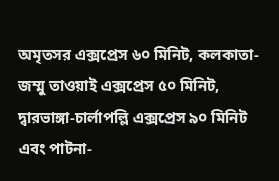অমৃতসর এক্সপ্রেস ৬০ মিনিট, কলকাতা-জম্মু তাওয়াই এক্সপ্রেস ৫০ মিনিট, দ্বারভাঙ্গা-চার্লাপল্লি এক্সপ্রেস ৯০ মিনিট এবং পাটনা-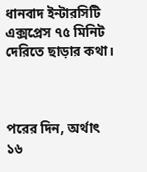ধানবাদ ইন্টারসিটি এক্সপ্রেস ৭৫ মিনিট দেরিতে ছাড়ার কথা।



পরের দিন, অর্থাৎ ১৬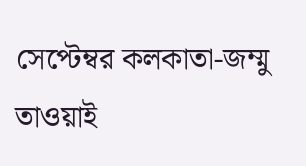সেপ্টেম্বর কলকাতা-জম্মু তাওয়াই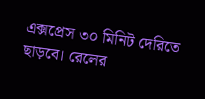এক্সপ্রেস ৩০ মিনিট দেরিতে ছাড়বে। রেলের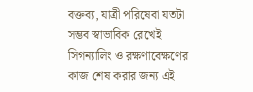বক্তব্য, যাত্রী পরিষেবা যতটা সম্ভব স্বাভাবিক রেখেই সিগন্যালিং ও রক্ষণাবেক্ষণের কাজ শেষ করার জন্য এই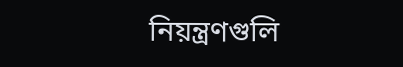নিয়ন্ত্রণগুলি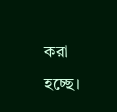করা হচ্ছে।